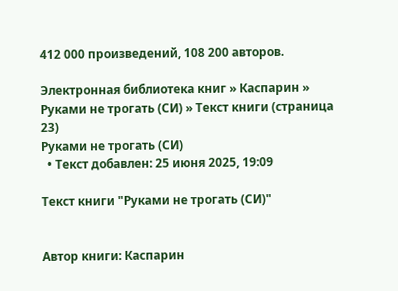412 000 произведений, 108 200 авторов.

Электронная библиотека книг » Каспарин » Руками не трогать (СИ) » Текст книги (страница 23)
Руками не трогать (СИ)
  • Текст добавлен: 25 июня 2025, 19:09

Текст книги "Руками не трогать (СИ)"


Автор книги: Каспарин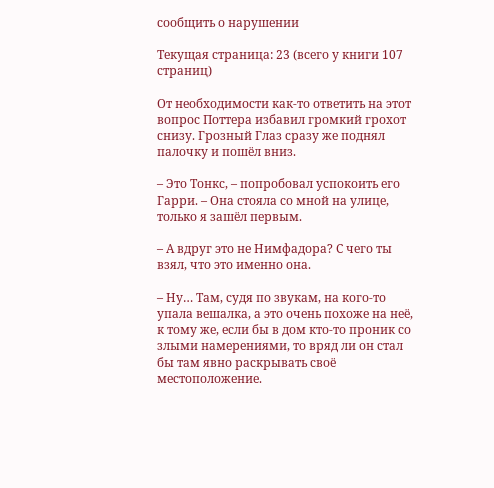сообщить о нарушении

Текущая страница: 23 (всего у книги 107 страниц)

От необходимости как-то ответить на этот вопрос Поттера избавил громкий грохот снизу. Грозный Глаз сразу же поднял палочку и пошёл вниз.

– Это Тонкс, – попробовал успокоить его Гарри. – Она стояла со мной на улице, только я зашёл первым.

– А вдруг это не Нимфадора? С чего ты взял, что это именно она.

– Ну… Там, судя по звукам, на кого-то упала вешалка, а это очень похоже на неё, к тому же, если бы в дом кто-то проник со злыми намерениями, то вряд ли он стал бы там явно раскрывать своё местоположение.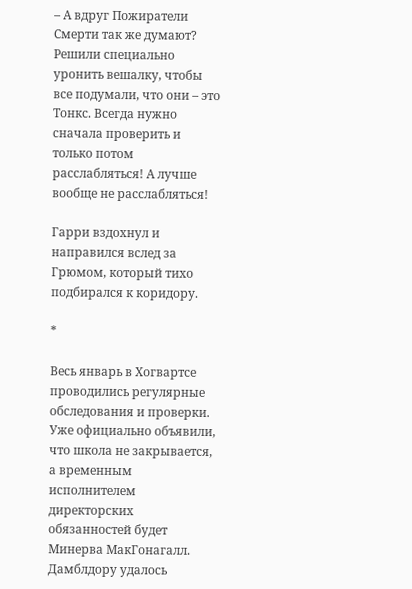– А вдруг Пожиратели Смерти так же думают? Решили специально уронить вешалку, чтобы все подумали, что они – это Тонкс. Всегда нужно сначала проверить и только потом расслабляться! А лучше вообще не расслабляться!

Гарри вздохнул и направился вслед за Грюмом, который тихо подбирался к коридору.

*

Весь январь в Хогвартсе проводились регулярные обследования и проверки. Уже официально объявили, что школа не закрывается, а временным исполнителем директорских обязанностей будет Минерва МакГонагалл. Дамблдору удалось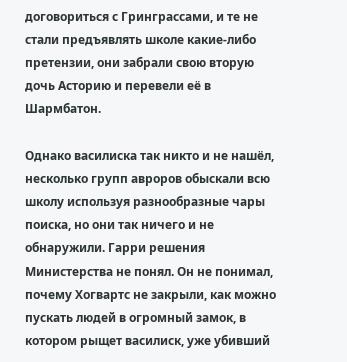договориться с Гринграссами, и те не стали предъявлять школе какие-либо претензии, они забрали свою вторую дочь Асторию и перевели её в Шармбатон.

Однако василиска так никто и не нашёл, несколько групп авроров обыскали всю школу используя разнообразные чары поиска, но они так ничего и не обнаружили. Гарри решения Министерства не понял. Он не понимал, почему Хогвартс не закрыли, как можно пускать людей в огромный замок, в котором рыщет василиск, уже убивший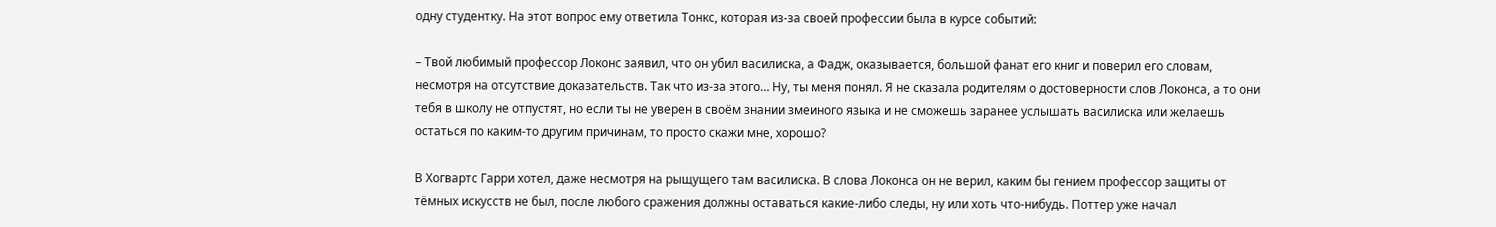одну студентку. На этот вопрос ему ответила Тонкс, которая из-за своей профессии была в курсе событий:

– Твой любимый профессор Локонс заявил, что он убил василиска, а Фадж, оказывается, большой фанат его книг и поверил его словам, несмотря на отсутствие доказательств. Так что из-за этого… Ну, ты меня понял. Я не сказала родителям о достоверности слов Локонса, а то они тебя в школу не отпустят, но если ты не уверен в своём знании змеиного языка и не сможешь заранее услышать василиска или желаешь остаться по каким-то другим причинам, то просто скажи мне, хорошо?

В Хогвартс Гарри хотел, даже несмотря на рыщущего там василиска. В слова Локонса он не верил, каким бы гением профессор защиты от тёмных искусств не был, после любого сражения должны оставаться какие-либо следы, ну или хоть что-нибудь. Поттер уже начал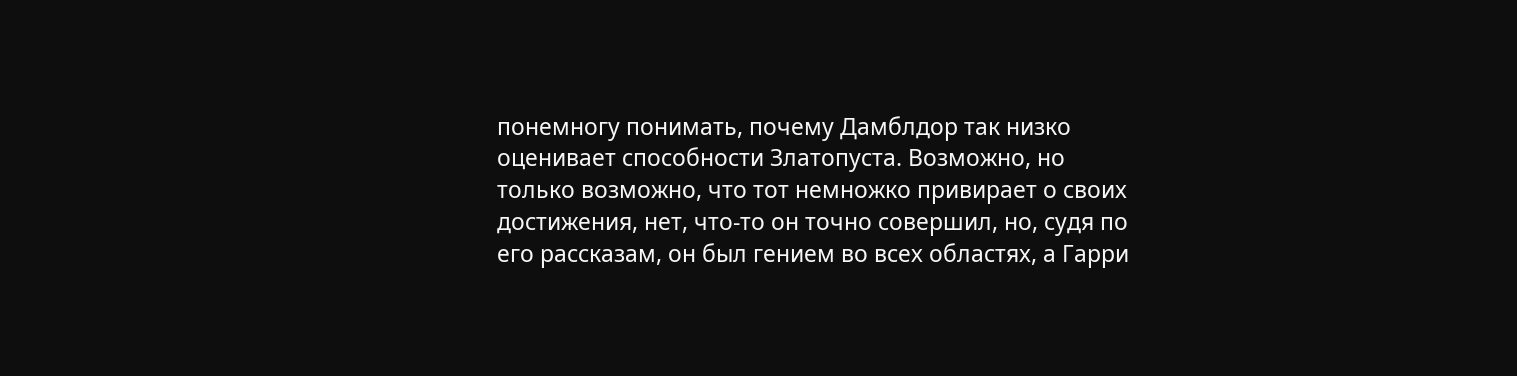понемногу понимать, почему Дамблдор так низко оценивает способности Златопуста. Возможно, но только возможно, что тот немножко привирает о своих достижения, нет, что-то он точно совершил, но, судя по его рассказам, он был гением во всех областях, а Гарри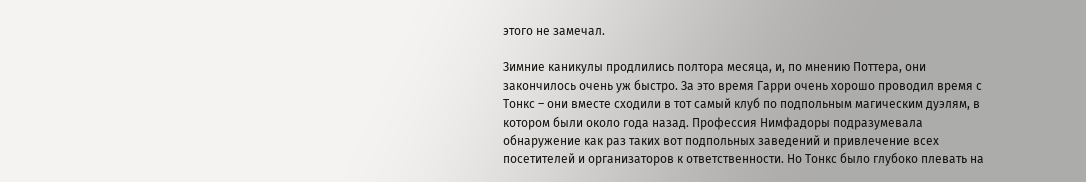этого не замечал.

Зимние каникулы продлились полтора месяца, и, по мнению Поттера, они закончилось очень уж быстро. За это время Гарри очень хорошо проводил время с Тонкс – они вместе сходили в тот самый клуб по подпольным магическим дуэлям, в котором были около года назад. Профессия Нимфадоры подразумевала обнаружение как раз таких вот подпольных заведений и привлечение всех посетителей и организаторов к ответственности. Но Тонкс было глубоко плевать на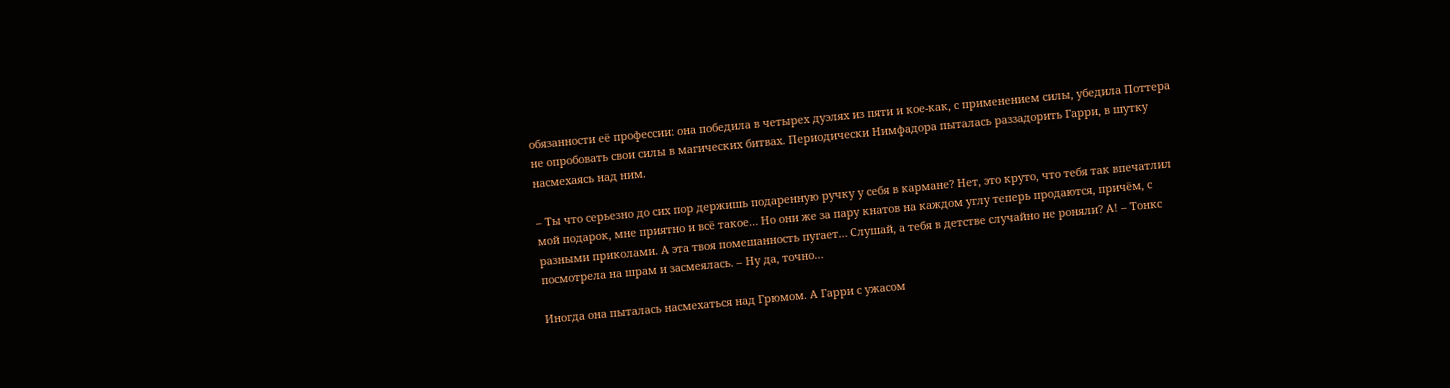обязанности её профессии: она победила в четырех дуэлях из пяти и кое-как, с применением силы, убедила Поттера не опробовать свои силы в магических битвах. Периодически Нимфадора пыталась раззадорить Гарри, в шутку насмехаясь над ним.

– Ты что серьезно до сих пор держишь подаренную ручку у себя в кармане? Нет, это круто, что тебя так впечатлил мой подарок, мне приятно и всё такое… Но они же за пару кнатов на каждом углу теперь продаются, причём, с разными приколами. А эта твоя помешанность пугает… Слушай, а тебя в детстве случайно не роняли? А! – Тонкс посмотрела на шрам и засмеялась. – Ну да, точно…

Иногда она пыталась насмехаться над Грюмом. А Гарри с ужасом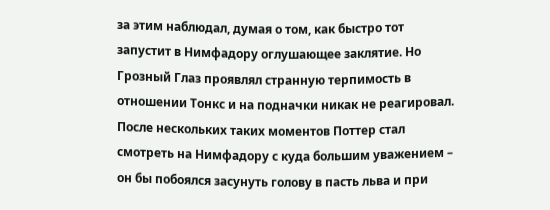за этим наблюдал, думая о том, как быстро тот запустит в Нимфадору оглушающее заклятие. Но Грозный Глаз проявлял странную терпимость в отношении Тонкс и на подначки никак не реагировал. После нескольких таких моментов Поттер стал смотреть на Нимфадору с куда большим уважением – он бы побоялся засунуть голову в пасть льва и при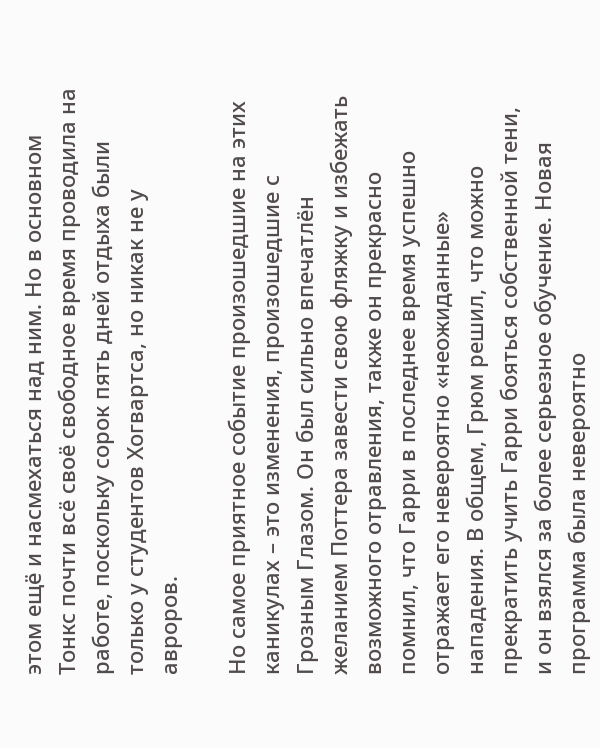этом ещё и насмехаться над ним. Но в основном Тонкс почти всё своё свободное время проводила на работе, поскольку сорок пять дней отдыха были только у студентов Хогвартса, но никак не у авроров.

Но самое приятное событие произошедшие на этих каникулах – это изменения, произошедшие с Грозным Глазом. Он был сильно впечатлён желанием Поттера завести свою фляжку и избежать возможного отравления, также он прекрасно помнил, что Гарри в последнее время успешно отражает его невероятно «неожиданные» нападения. В общем, Грюм решил, что можно прекратить учить Гарри бояться собственной тени, и он взялся за более серьезное обучение. Новая программа была невероятно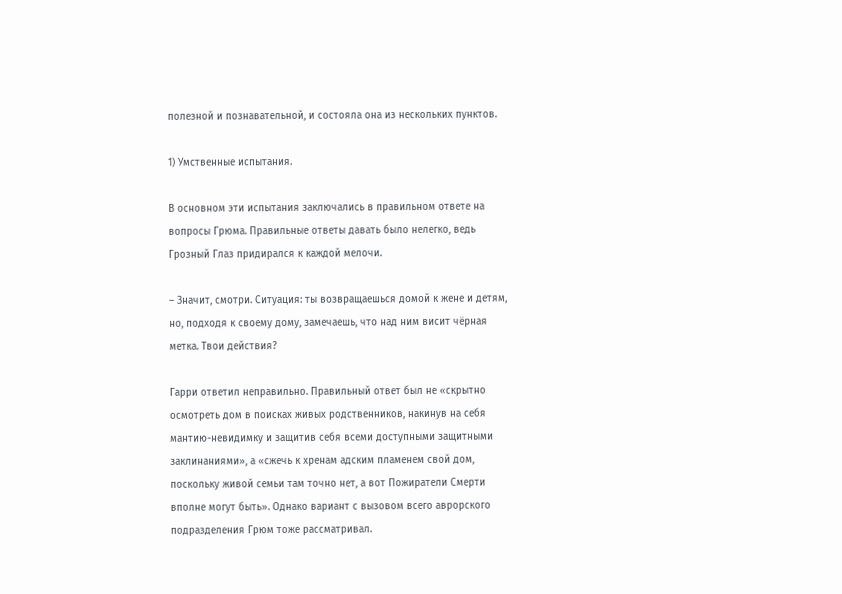полезной и познавательной, и состояла она из нескольких пунктов.

1) Умственные испытания.

В основном эти испытания заключались в правильном ответе на вопросы Грюма. Правильные ответы давать было нелегко, ведь Грозный Глаз придирался к каждой мелочи.

– Значит, смотри. Ситуация: ты возвращаешься домой к жене и детям, но, подходя к своему дому, замечаешь, что над ним висит чёрная метка. Твои действия?

Гарри ответил неправильно. Правильный ответ был не «скрытно осмотреть дом в поисках живых родственников, накинув на себя мантию-невидимку и защитив себя всеми доступными защитными заклинаниями», а «сжечь к хренам адским пламенем свой дом, поскольку живой семьи там точно нет, а вот Пожиратели Смерти вполне могут быть». Однако вариант с вызовом всего аврорского подразделения Грюм тоже рассматривал.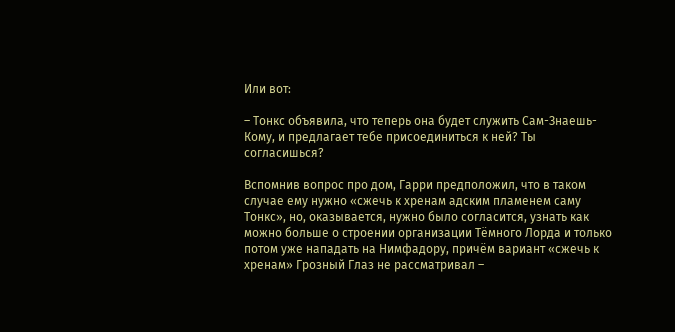Или вот:

– Тонкс объявила, что теперь она будет служить Сам-Знаешь-Кому, и предлагает тебе присоединиться к ней? Ты согласишься?

Вспомнив вопрос про дом, Гарри предположил, что в таком случае ему нужно «сжечь к хренам адским пламенем саму Тонкс», но, оказывается, нужно было согласится, узнать как можно больше о строении организации Тёмного Лорда и только потом уже нападать на Нимфадору, причём вариант «сжечь к хренам» Грозный Глаз не рассматривал –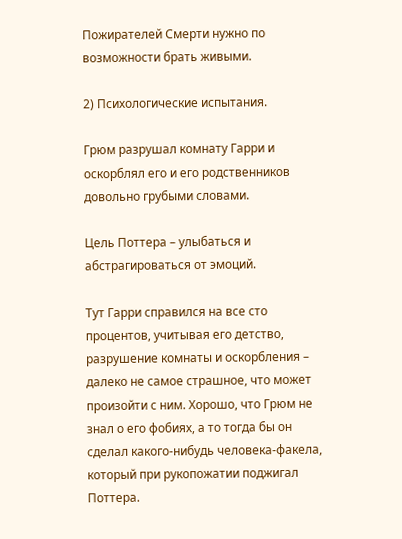Пожирателей Смерти нужно по возможности брать живыми.

2) Психологические испытания.

Грюм разрушал комнату Гарри и оскорблял его и его родственников довольно грубыми словами.

Цель Поттера – улыбаться и абстрагироваться от эмоций.

Тут Гарри справился на все сто процентов, учитывая его детство, разрушение комнаты и оскорбления – далеко не самое страшное, что может произойти с ним. Хорошо, что Грюм не знал о его фобиях, а то тогда бы он сделал какого-нибудь человека-факела, который при рукопожатии поджигал Поттера.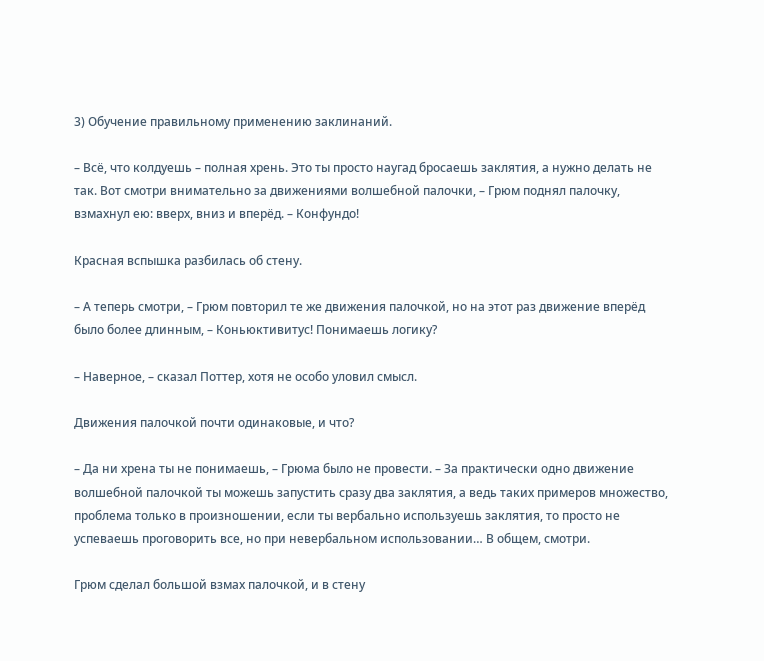3) Обучение правильному применению заклинаний.

– Всё, что колдуешь – полная хрень. Это ты просто наугад бросаешь заклятия, а нужно делать не так. Вот смотри внимательно за движениями волшебной палочки, – Грюм поднял палочку, взмахнул ею: вверх, вниз и вперёд. – Конфундо!

Красная вспышка разбилась об стену.

– А теперь смотри, – Грюм повторил те же движения палочкой, но на этот раз движение вперёд было более длинным, – Коньюктивитус! Понимаешь логику?

– Наверное, – сказал Поттер, хотя не особо уловил смысл.

Движения палочкой почти одинаковые, и что?

– Да ни хрена ты не понимаешь, – Грюма было не провести. – За практически одно движение волшебной палочкой ты можешь запустить сразу два заклятия, а ведь таких примеров множество, проблема только в произношении, если ты вербально используешь заклятия, то просто не успеваешь проговорить все, но при невербальном использовании… В общем, смотри.

Грюм сделал большой взмах палочкой, и в стену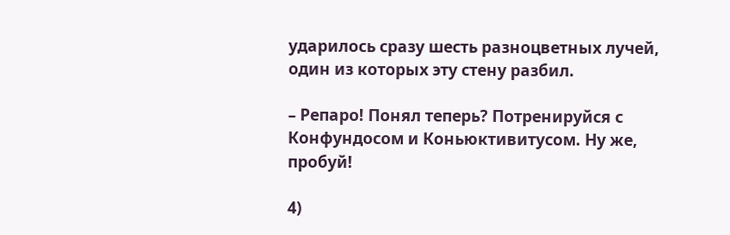ударилось сразу шесть разноцветных лучей, один из которых эту стену разбил.

– Репаро! Понял теперь? Потренируйся с Конфундосом и Коньюктивитусом. Ну же, пробуй!

4)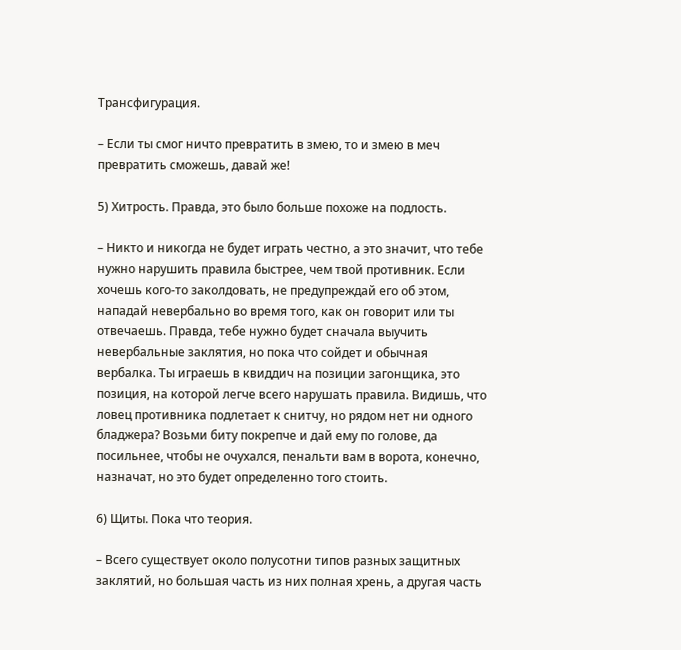Трансфигурация.

– Если ты смог ничто превратить в змею, то и змею в меч превратить сможешь, давай же!

5) Хитрость. Правда, это было больше похоже на подлость.

– Никто и никогда не будет играть честно, а это значит, что тебе нужно нарушить правила быстрее, чем твой противник. Если хочешь кого-то заколдовать, не предупреждай его об этом, нападай невербально во время того, как он говорит или ты отвечаешь. Правда, тебе нужно будет сначала выучить невербальные заклятия, но пока что сойдет и обычная вербалка. Ты играешь в квиддич на позиции загонщика, это позиция, на которой легче всего нарушать правила. Видишь, что ловец противника подлетает к снитчу, но рядом нет ни одного бладжера? Возьми биту покрепче и дай ему по голове, да посильнее, чтобы не очухался, пенальти вам в ворота, конечно, назначат, но это будет определенно того стоить.

6) Щиты. Пока что теория.

– Всего существует около полусотни типов разных защитных заклятий, но большая часть из них полная хрень, а другая часть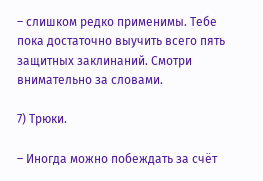– слишком редко применимы. Тебе пока достаточно выучить всего пять защитных заклинаний. Смотри внимательно за словами.

7) Трюки.

– Иногда можно побеждать за счёт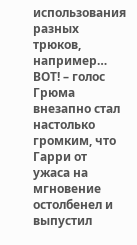использования разных трюков, например… ВОТ! – голос Грюма внезапно стал настолько громким, что Гарри от ужаса на мгновение остолбенел и выпустил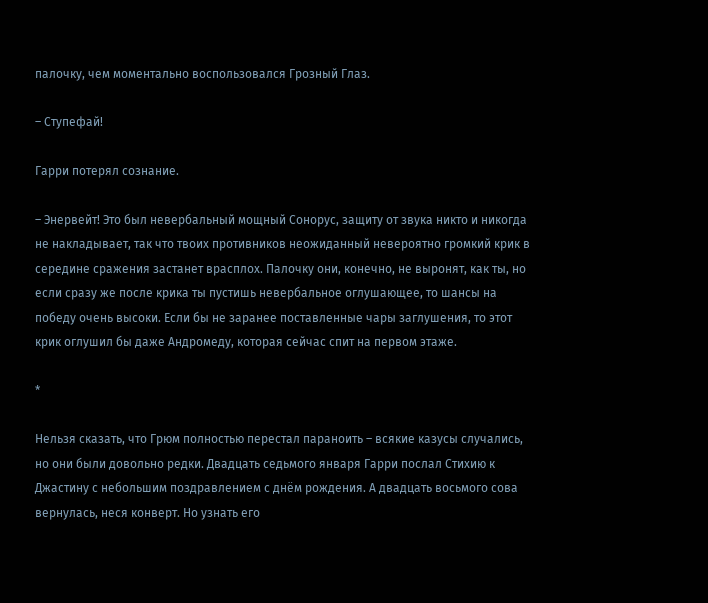палочку, чем моментально воспользовался Грозный Глаз.

– Ступефай!

Гарри потерял сознание.

– Энервейт! Это был невербальный мощный Сонорус, защиту от звука никто и никогда не накладывает, так что твоих противников неожиданный невероятно громкий крик в середине сражения застанет врасплох. Палочку они, конечно, не выронят, как ты, но если сразу же после крика ты пустишь невербальное оглушающее, то шансы на победу очень высоки. Если бы не заранее поставленные чары заглушения, то этот крик оглушил бы даже Андромеду, которая сейчас спит на первом этаже.

*

Нельзя сказать, что Грюм полностью перестал параноить – всякие казусы случались, но они были довольно редки. Двадцать седьмого января Гарри послал Стихию к Джастину с небольшим поздравлением с днём рождения. А двадцать восьмого сова вернулась, неся конверт. Но узнать его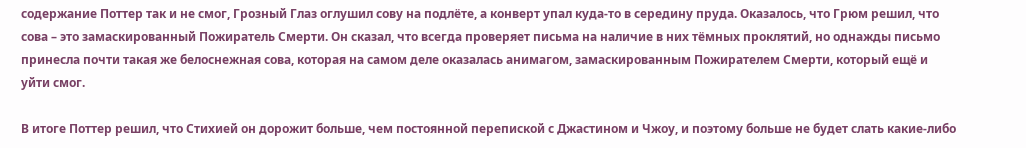содержание Поттер так и не смог, Грозный Глаз оглушил сову на подлёте, а конверт упал куда-то в середину пруда. Оказалось, что Грюм решил, что сова – это замаскированный Пожиратель Смерти. Он сказал, что всегда проверяет письма на наличие в них тёмных проклятий, но однажды письмо принесла почти такая же белоснежная сова, которая на самом деле оказалась анимагом, замаскированным Пожирателем Смерти, который ещё и уйти смог.

В итоге Поттер решил, что Стихией он дорожит больше, чем постоянной перепиской с Джастином и Чжоу, и поэтому больше не будет слать какие-либо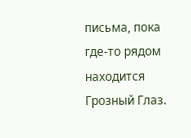письма, пока где-то рядом находится Грозный Глаз.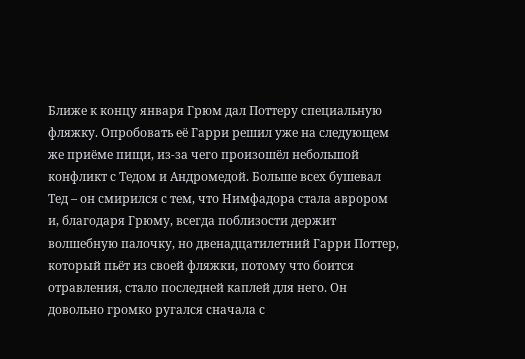Ближе к концу января Грюм дал Поттеру специальную фляжку. Опробовать её Гарри решил уже на следующем же приёме пищи, из-за чего произошёл небольшой конфликт с Тедом и Андромедой. Больше всех бушевал Тед – он смирился с тем, что Нимфадора стала аврором и, благодаря Грюму, всегда поблизости держит волшебную палочку, но двенадцатилетний Гарри Поттер, который пьёт из своей фляжки, потому что боится отравления, стало последней каплей для него. Он довольно громко ругался сначала с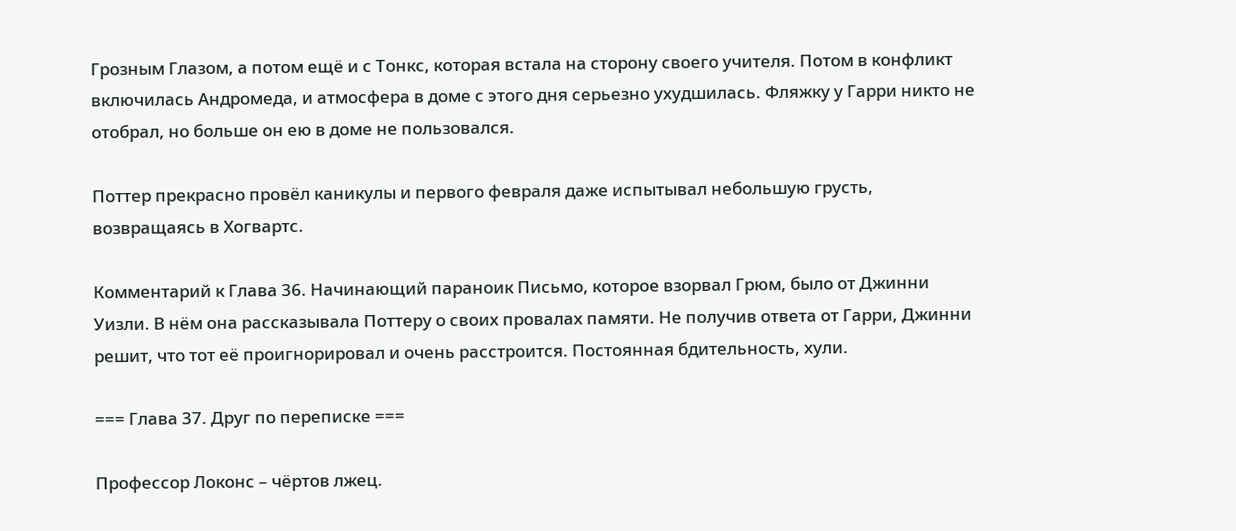Грозным Глазом, а потом ещё и с Тонкс, которая встала на сторону своего учителя. Потом в конфликт включилась Андромеда, и атмосфера в доме с этого дня серьезно ухудшилась. Фляжку у Гарри никто не отобрал, но больше он ею в доме не пользовался.

Поттер прекрасно провёл каникулы и первого февраля даже испытывал небольшую грусть, возвращаясь в Хогвартс.

Комментарий к Глава 36. Начинающий параноик Письмо, которое взорвал Грюм, было от Джинни Уизли. В нём она рассказывала Поттеру о своих провалах памяти. Не получив ответа от Гарри, Джинни решит, что тот её проигнорировал и очень расстроится. Постоянная бдительность, хули.

=== Глава 37. Друг по переписке ===

Профессор Локонс – чёртов лжец.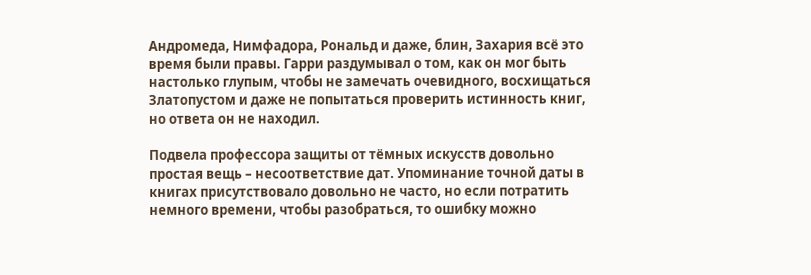Андромеда, Нимфадора, Рональд и даже, блин, Захария всё это время были правы. Гарри раздумывал о том, как он мог быть настолько глупым, чтобы не замечать очевидного, восхищаться Златопустом и даже не попытаться проверить истинность книг, но ответа он не находил.

Подвела профессора защиты от тёмных искусств довольно простая вещь – несоответствие дат. Упоминание точной даты в книгах присутствовало довольно не часто, но если потратить немного времени, чтобы разобраться, то ошибку можно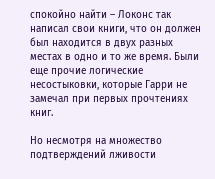спокойно найти – Локонс так написал свои книги, что он должен был находится в двух разных местах в одно и то же время. Были еще прочие логические несостыковки, которые Гарри не замечал при первых прочтениях книг.

Но несмотря на множество подтверждений лживости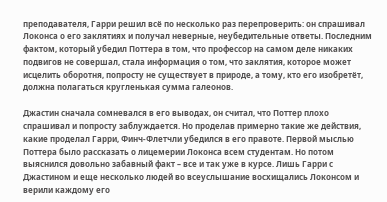преподавателя, Гарри решил всё по несколько раз перепроверить: он спрашивал Локонса о его заклятиях и получал неверные, неубедительные ответы. Последним фактом, который убедил Поттера в том, что профессор на самом деле никаких подвигов не совершал, стала информация о том, что заклятия, которое может исцелить оборотня, попросту не существует в природе, а тому, кто его изобретёт, должна полагаться кругленькая сумма галеонов.

Джастин сначала сомневался в его выводах, он считал, что Поттер плохо спрашивал и попросту заблуждается. Но проделав примерно такие же действия, какие проделал Гарри, Финч-Флетчли убедился в его правоте. Первой мыслью Поттера было рассказать о лицемерии Локонса всем студентам. Но потом выяснился довольно забавный факт – все и так уже в курсе. Лишь Гарри с Джастином и еще несколько людей во всеуслышание восхищались Локонсом и верили каждому его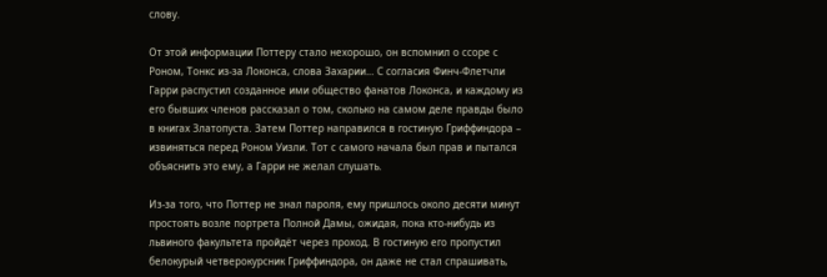слову.

От этой информации Поттеру стало нехорошо, он вспомнил о ссоре с Роном, Тонкс из-за Локонса, слова Захарии… С согласия Финч-Флетчли Гарри распустил созданное ими общество фанатов Локонса, и каждому из его бывших членов рассказал о том, сколько на самом деле правды было в книгах Златопуста. Затем Поттер направился в гостиную Гриффиндора – извиняться перед Роном Уизли. Тот с самого начала был прав и пытался объяснить это ему, а Гарри не желал слушать.

Из-за того, что Поттер не знал пароля, ему пришлось около десяти минут простоять возле портрета Полной Дамы, ожидая, пока кто-нибудь из львиного факультета пройдёт через проход. В гостиную его пропустил белокурый четверокурсник Гриффиндора, он даже не стал спрашивать,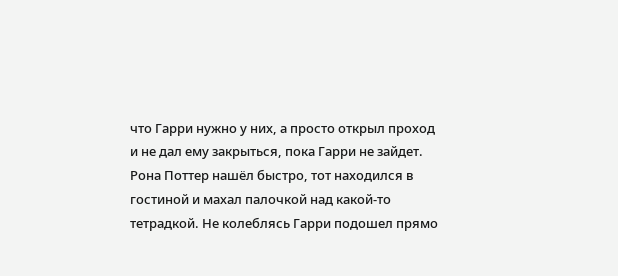что Гарри нужно у них, а просто открыл проход и не дал ему закрыться, пока Гарри не зайдет. Рона Поттер нашёл быстро, тот находился в гостиной и махал палочкой над какой-то тетрадкой. Не колеблясь Гарри подошел прямо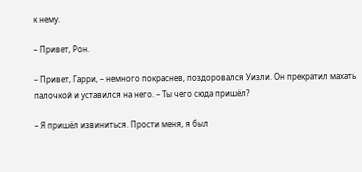к нему.

– Привет, Рон.

– Привет, Гарри, – немного покраснев, поздоровался Уизли. Он прекратил махать палочкой и уставился на него. – Ты чего сюда пришёл?

– Я пришёл извиниться. Прости меня, я был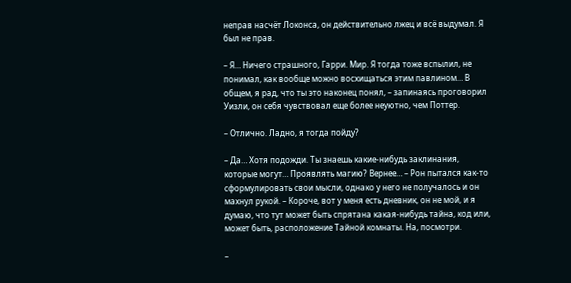неправ насчёт Локонса, он действительно лжец и всё выдумал. Я был не прав.

– Я… Ничего страшного, Гарри. Мир. Я тогда тоже вспылил, не понимал, как вообще можно восхищаться этим павлином… В общем, я рад, что ты это наконец понял, – запинаясь проговорил Уизли, он себя чувствовал еще более неуютно, чем Поттер.

– Отлично. Ладно, я тогда пойду?

– Да… Хотя подожди. Ты знаешь какие-нибудь заклинания, которые могут… Проявлять магию? Вернее… – Рон пытался как-то сформулировать свои мысли, однако у него не получалось и он махнул рукой. – Короче, вот у меня есть дневник, он не мой, и я думаю, что тут может быть спрятана какая-нибудь тайна, код или, может быть, расположение Тайной комнаты. На, посмотри.

–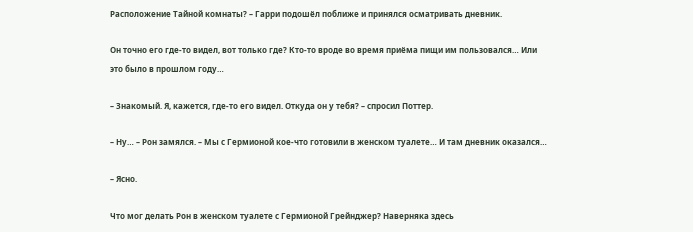Расположение Тайной комнаты? – Гарри подошёл поближе и принялся осматривать дневник.

Он точно его где-то видел, вот только где? Кто-то вроде во время приёма пищи им пользовался… Или это было в прошлом году…

– Знакомый. Я, кажется, где-то его видел. Откуда он у тебя? – спросил Поттер.

– Ну… – Рон замялся. – Мы с Гермионой кое-что готовили в женском туалете… И там дневник оказался…

– Ясно.

Что мог делать Рон в женском туалете с Гермионой Грейнджер? Наверняка здесь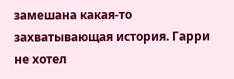замешана какая-то захватывающая история. Гарри не хотел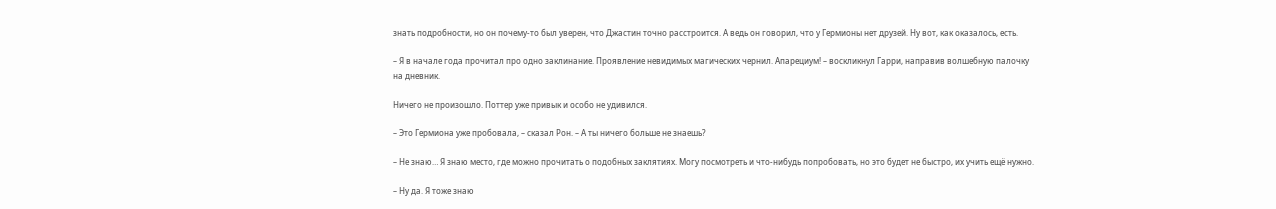знать подробности, но он почему-то был уверен, что Джастин точно расстроится. А ведь он говорил, что у Гермионы нет друзей. Ну вот, как оказалось, есть.

– Я в начале года прочитал про одно заклинание. Проявление невидимых магических чернил. Апарециум! – воскликнул Гарри, направив волшебную палочку на дневник.

Ничего не произошло. Поттер уже привык и особо не удивился.

– Это Гермиона уже пробовала, – сказал Рон. – А ты ничего больше не знаешь?

– Не знаю… Я знаю место, где можно прочитать о подобных заклятиях. Могу посмотреть и что-нибудь попробовать, но это будет не быстро, их учить ещё нужно.

– Ну да. Я тоже знаю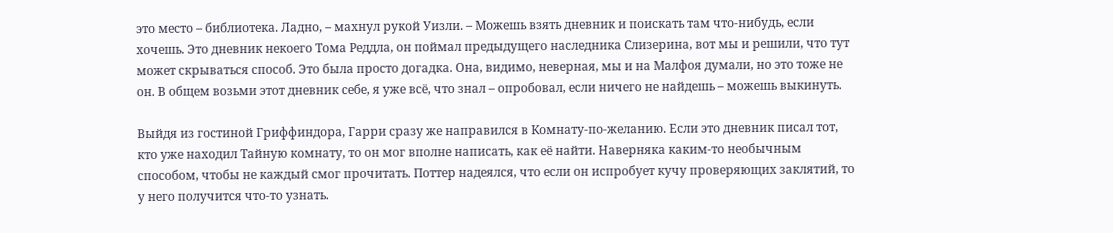это место – библиотека. Ладно, – махнул рукой Уизли. – Можешь взять дневник и поискать там что-нибудь, если хочешь. Это дневник некоего Тома Реддла, он поймал предыдущего наследника Слизерина, вот мы и решили, что тут может скрываться способ. Это была просто догадка. Она, видимо, неверная, мы и на Малфоя думали, но это тоже не он. В общем возьми этот дневник себе, я уже всё, что знал – опробовал, если ничего не найдешь – можешь выкинуть.

Выйдя из гостиной Гриффиндора, Гарри сразу же направился в Комнату-по-желанию. Если это дневник писал тот, кто уже находил Тайную комнату, то он мог вполне написать, как её найти. Наверняка каким-то необычным способом, чтобы не каждый смог прочитать. Поттер надеялся, что если он испробует кучу проверяющих заклятий, то у него получится что-то узнать.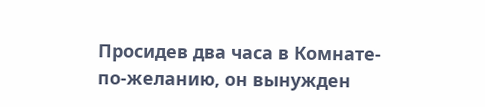Просидев два часа в Комнате-по-желанию, он вынужден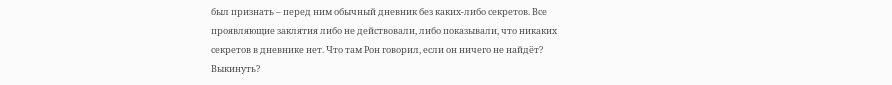был признать – перед ним обычный дневник без каких-либо секретов. Все проявляющие заклятия либо не действовали, либо показывали, что никаких секретов в дневнике нет. Что там Рон говорил, если он ничего не найдёт? Выкинуть?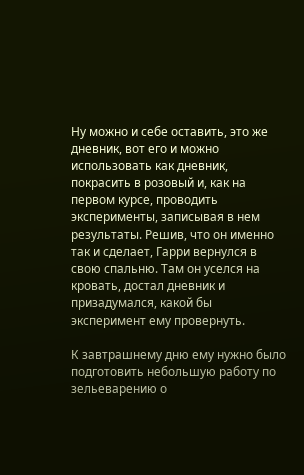Ну можно и себе оставить, это же дневник, вот его и можно использовать как дневник, покрасить в розовый и, как на первом курсе, проводить эксперименты, записывая в нем результаты. Решив, что он именно так и сделает, Гарри вернулся в свою спальню. Там он уселся на кровать, достал дневник и призадумался, какой бы эксперимент ему провернуть.

К завтрашнему дню ему нужно было подготовить небольшую работу по зельеварению о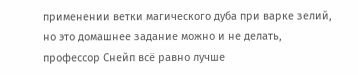применении ветки магического дуба при варке зелий, но это домашнее задание можно и не делать, профессор Снейп всё равно лучше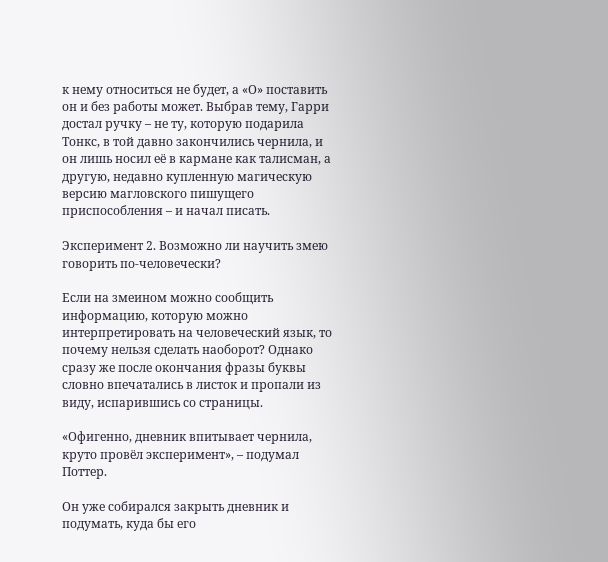к нему относиться не будет, а «О» поставить он и без работы может. Выбрав тему, Гарри достал ручку – не ту, которую подарила Тонкс, в той давно закончились чернила, и он лишь носил её в кармане как талисман, а другую, недавно купленную магическую версию магловского пишущего приспособления – и начал писать.

Эксперимент 2. Возможно ли научить змею говорить по-человечески?

Если на змеином можно сообщить информацию, которую можно интерпретировать на человеческий язык, то почему нельзя сделать наоборот? Однако сразу же после окончания фразы буквы словно впечатались в листок и пропали из виду, испарившись со страницы.

«Офигенно, дневник впитывает чернила, круто провёл эксперимент», – подумал Поттер.

Он уже собирался закрыть дневник и подумать, куда бы его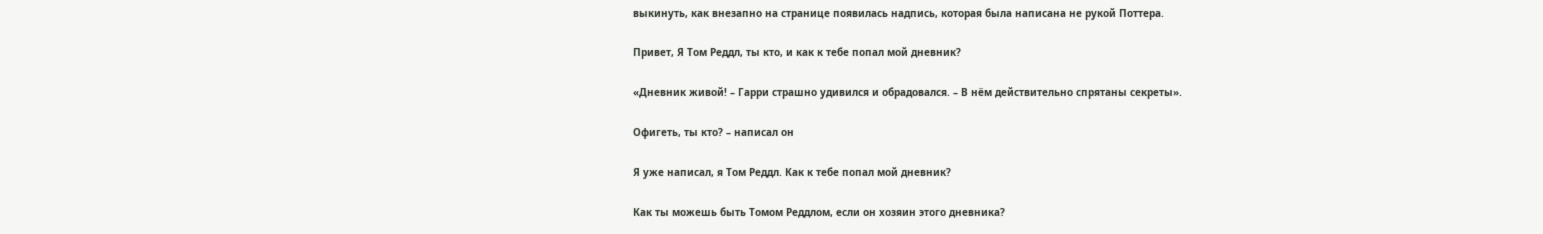выкинуть, как внезапно на странице появилась надпись, которая была написана не рукой Поттера.

Привет, Я Том Реддл, ты кто, и как к тебе попал мой дневник?

«Дневник живой! – Гарри страшно удивился и обрадовался. – В нём действительно спрятаны секреты».

Офигеть, ты кто? – написал он

Я уже написал, я Том Реддл. Как к тебе попал мой дневник?

Как ты можешь быть Томом Реддлом, если он хозяин этого дневника?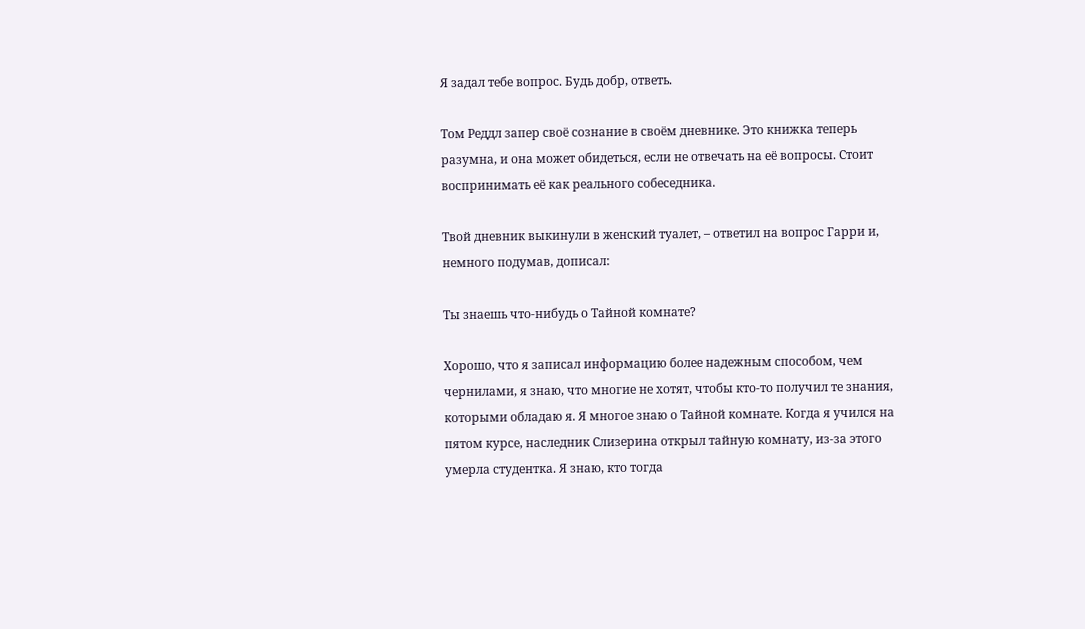Я задал тебе вопрос. Будь добр, ответь.

Том Реддл запер своё сознание в своём дневнике. Это книжка теперь разумна, и она может обидеться, если не отвечать на её вопросы. Стоит воспринимать её как реального собеседника.

Твой дневник выкинули в женский туалет, – ответил на вопрос Гарри и, немного подумав, дописал:

Ты знаешь что-нибудь о Тайной комнате?

Хорошо, что я записал информацию более надежным способом, чем чернилами, я знаю, что многие не хотят, чтобы кто-то получил те знания, которыми обладаю я. Я многое знаю о Тайной комнате. Когда я учился на пятом курсе, наследник Слизерина открыл тайную комнату, из-за этого умерла студентка. Я знаю, кто тогда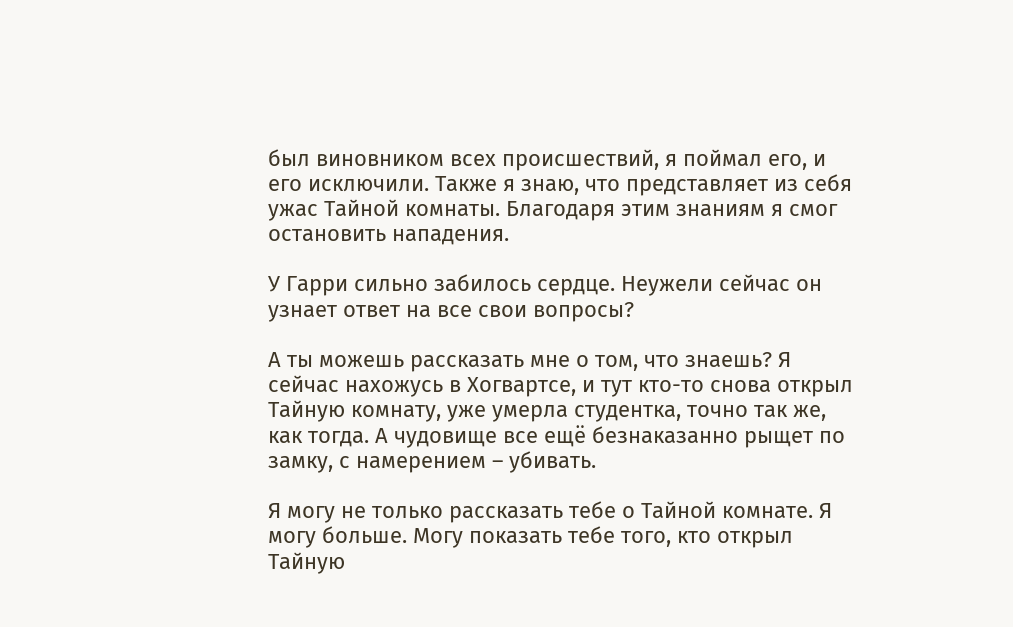был виновником всех происшествий, я поймал его, и его исключили. Также я знаю, что представляет из себя ужас Тайной комнаты. Благодаря этим знаниям я смог остановить нападения.

У Гарри сильно забилось сердце. Неужели сейчас он узнает ответ на все свои вопросы?

А ты можешь рассказать мне о том, что знаешь? Я сейчас нахожусь в Хогвартсе, и тут кто-то снова открыл Тайную комнату, уже умерла студентка, точно так же, как тогда. А чудовище все ещё безнаказанно рыщет по замку, с намерением – убивать.

Я могу не только рассказать тебе о Тайной комнате. Я могу больше. Могу показать тебе того, кто открыл Тайную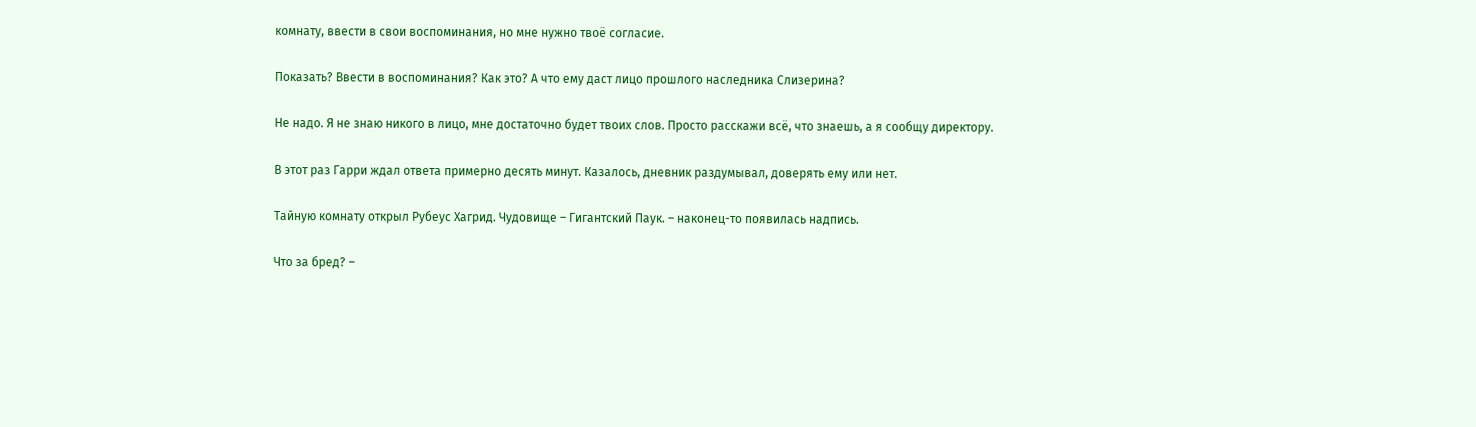комнату, ввести в свои воспоминания, но мне нужно твоё согласие.

Показать? Ввести в воспоминания? Как это? А что ему даст лицо прошлого наследника Слизерина?

Не надо. Я не знаю никого в лицо, мне достаточно будет твоих слов. Просто расскажи всё, что знаешь, а я сообщу директору.

В этот раз Гарри ждал ответа примерно десять минут. Казалось, дневник раздумывал, доверять ему или нет.

Тайную комнату открыл Рубеус Хагрид. Чудовище – Гигантский Паук. – наконец-то появилась надпись.

Что за бред? –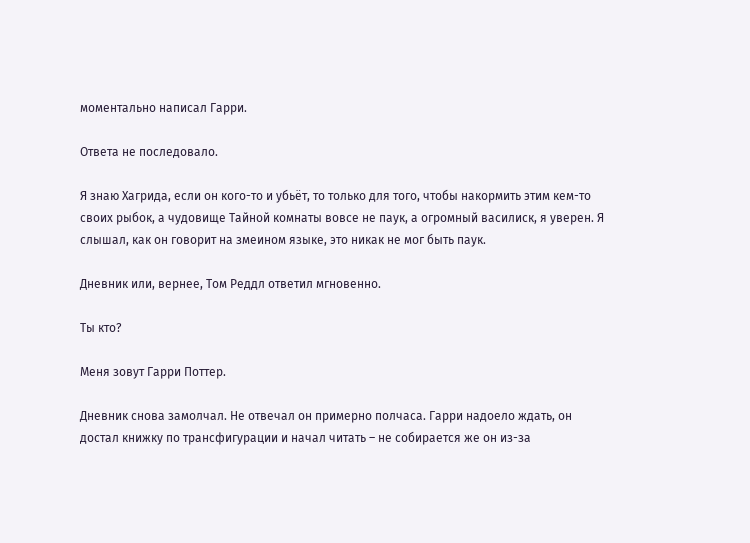моментально написал Гарри.

Ответа не последовало.

Я знаю Хагрида, если он кого-то и убьёт, то только для того, чтобы накормить этим кем-то своих рыбок, а чудовище Тайной комнаты вовсе не паук, а огромный василиск, я уверен. Я слышал, как он говорит на змеином языке, это никак не мог быть паук.

Дневник или, вернее, Том Реддл ответил мгновенно.

Ты кто?

Меня зовут Гарри Поттер.

Дневник снова замолчал. Не отвечал он примерно полчаса. Гарри надоело ждать, он достал книжку по трансфигурации и начал читать – не собирается же он из-за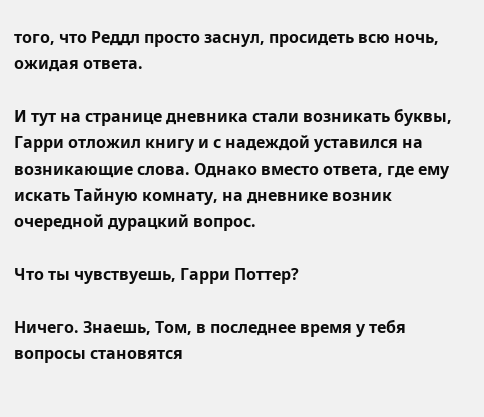того, что Реддл просто заснул, просидеть всю ночь, ожидая ответа.

И тут на странице дневника стали возникать буквы, Гарри отложил книгу и с надеждой уставился на возникающие слова. Однако вместо ответа, где ему искать Тайную комнату, на дневнике возник очередной дурацкий вопрос.

Что ты чувствуешь, Гарри Поттер?

Ничего. Знаешь, Том, в последнее время у тебя вопросы становятся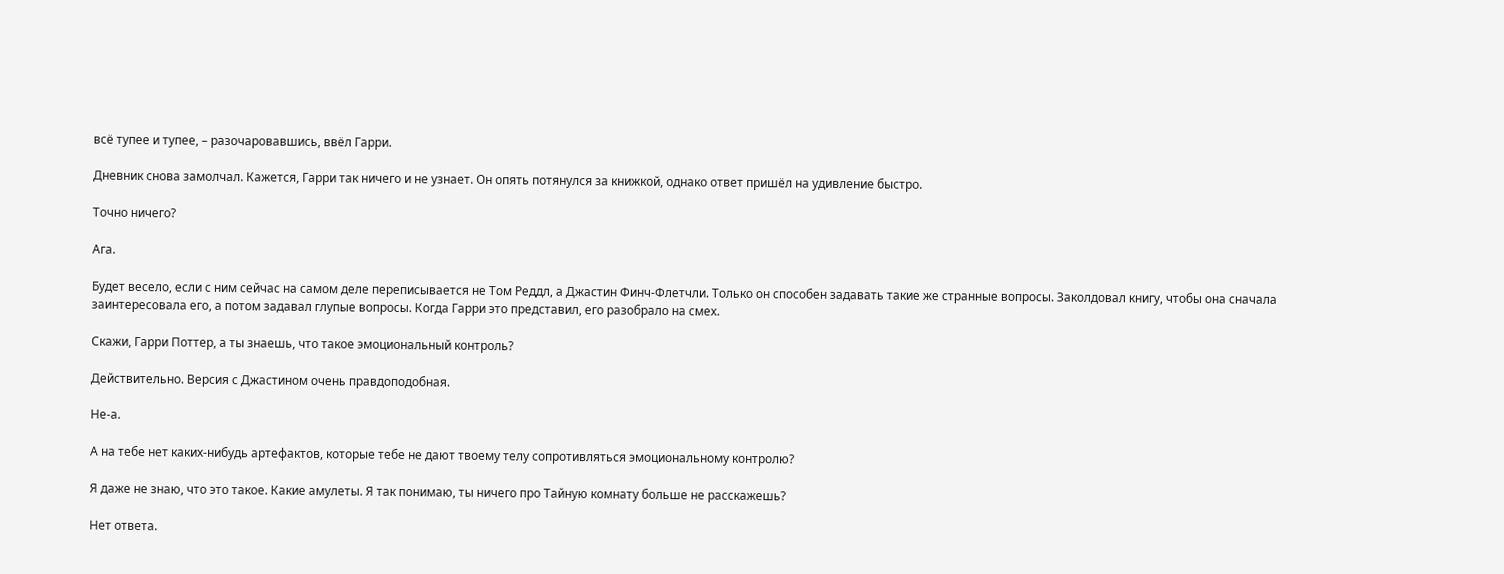всё тупее и тупее, – разочаровавшись, ввёл Гарри.

Дневник снова замолчал. Кажется, Гарри так ничего и не узнает. Он опять потянулся за книжкой, однако ответ пришёл на удивление быстро.

Точно ничего?

Ага.

Будет весело, если с ним сейчас на самом деле переписывается не Том Реддл, а Джастин Финч-Флетчли. Только он способен задавать такие же странные вопросы. Заколдовал книгу, чтобы она сначала заинтересовала его, а потом задавал глупые вопросы. Когда Гарри это представил, его разобрало на смех.

Скажи, Гарри Поттер, а ты знаешь, что такое эмоциональный контроль?

Действительно. Версия с Джастином очень правдоподобная.

Не-а.

А на тебе нет каких-нибудь артефактов, которые тебе не дают твоему телу сопротивляться эмоциональному контролю?

Я даже не знаю, что это такое. Какие амулеты. Я так понимаю, ты ничего про Тайную комнату больше не расскажешь?

Нет ответа.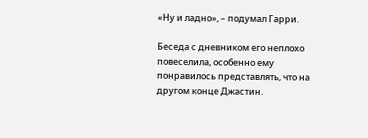«Ну и ладно», – подумал Гарри.

Беседа с дневником его неплохо повеселила, особенно ему понравилось представлять, что на другом конце Джастин.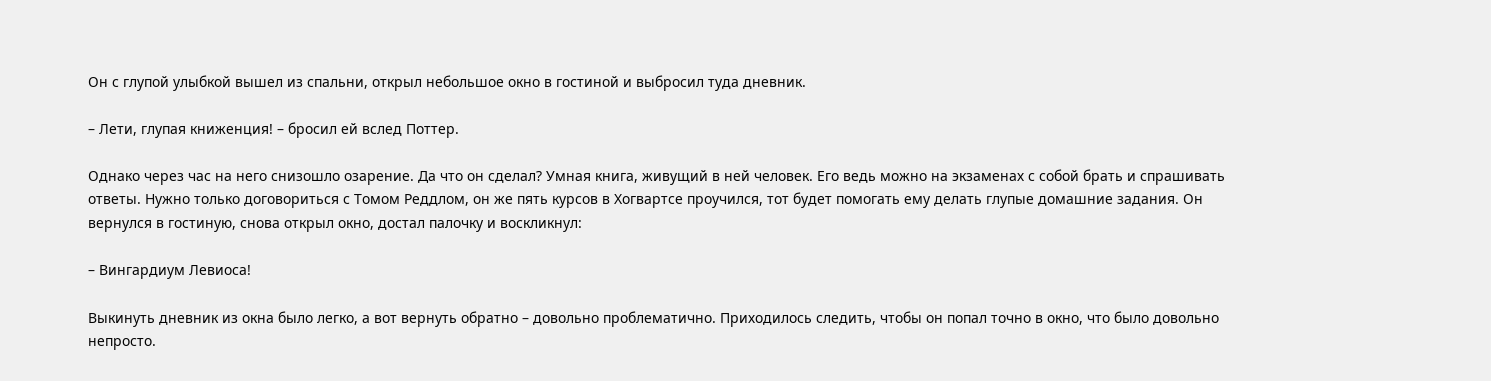Он с глупой улыбкой вышел из спальни, открыл небольшое окно в гостиной и выбросил туда дневник.

– Лети, глупая книженция! – бросил ей вслед Поттер.

Однако через час на него снизошло озарение. Да что он сделал? Умная книга, живущий в ней человек. Его ведь можно на экзаменах с собой брать и спрашивать ответы. Нужно только договориться с Томом Реддлом, он же пять курсов в Хогвартсе проучился, тот будет помогать ему делать глупые домашние задания. Он вернулся в гостиную, снова открыл окно, достал палочку и воскликнул:

– Вингардиум Левиоса!

Выкинуть дневник из окна было легко, а вот вернуть обратно – довольно проблематично. Приходилось следить, чтобы он попал точно в окно, что было довольно непросто.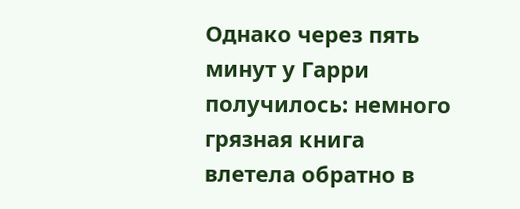Однако через пять минут у Гарри получилось: немного грязная книга влетела обратно в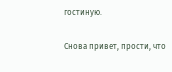гостиную.

Снова привет, прости, что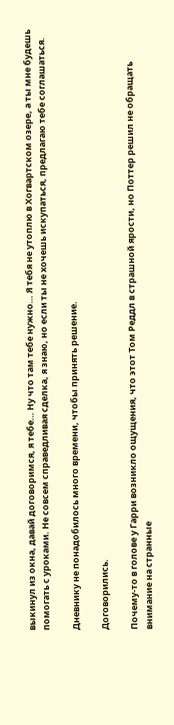выкинул из окна, давай договоримся, я тебе… Ну что там тебе нужно… Я тебя не утоплю в Хогвартском озере, а ты мне будешь помогать с уроками. Не совсем справедливая сделка, я знаю, но если ты не хочешь искупаться, предлагаю тебе соглашаться.

Дневнику не понадобилось много времени, чтобы принять решение.

Договорились.

Почему-то в голове у Гарри возникло ощущения, что этот Том Реддл в страшной ярости, но Поттер решил не обращать внимание на странные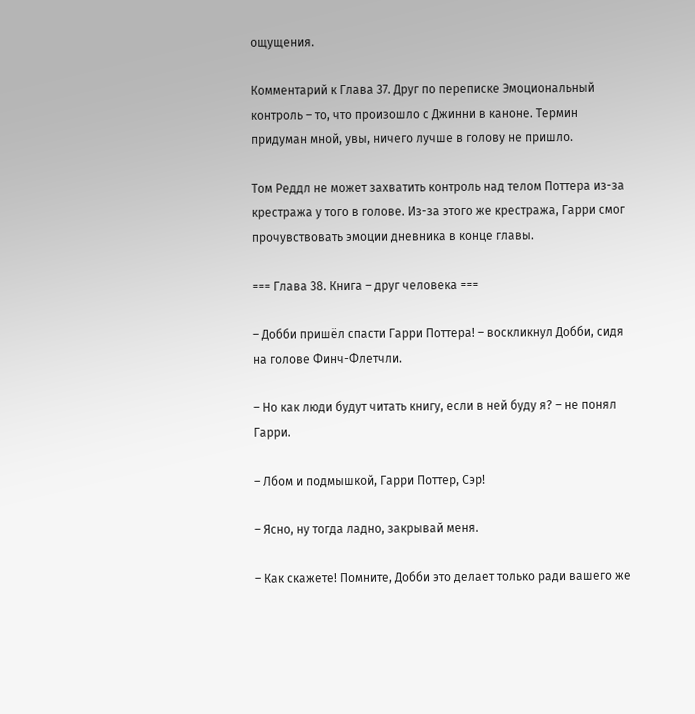ощущения.

Комментарий к Глава 37. Друг по переписке Эмоциональный контроль – то, что произошло с Джинни в каноне. Термин придуман мной, увы, ничего лучше в голову не пришло.

Том Реддл не может захватить контроль над телом Поттера из-за крестража у того в голове. Из-за этого же крестража, Гарри смог прочувствовать эмоции дневника в конце главы.

=== Глава 38. Книга – друг человека ===

– Добби пришёл спасти Гарри Поттера! – воскликнул Добби, сидя на голове Финч-Флетчли.

– Но как люди будут читать книгу, если в ней буду я? – не понял Гарри.

– Лбом и подмышкой, Гарри Поттер, Сэр!

– Ясно, ну тогда ладно, закрывай меня.

– Как скажете! Помните, Добби это делает только ради вашего же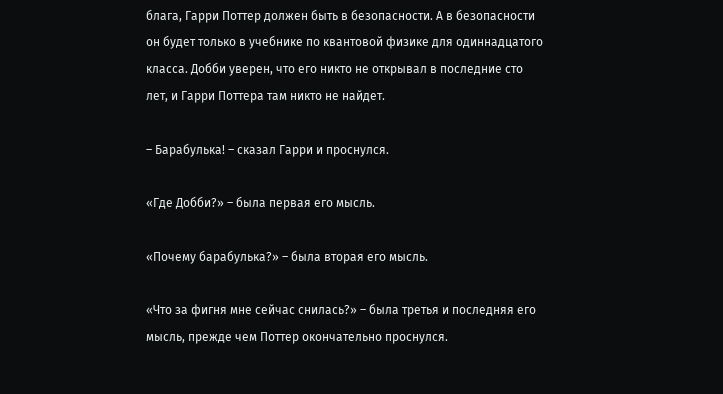блага, Гарри Поттер должен быть в безопасности. А в безопасности он будет только в учебнике по квантовой физике для одиннадцатого класса. Добби уверен, что его никто не открывал в последние сто лет, и Гарри Поттера там никто не найдет.

– Барабулька! – сказал Гарри и проснулся.

«Где Добби?» – была первая его мысль.

«Почему барабулька?» – была вторая его мысль.

«Что за фигня мне сейчас снилась?» – была третья и последняя его мысль, прежде чем Поттер окончательно проснулся.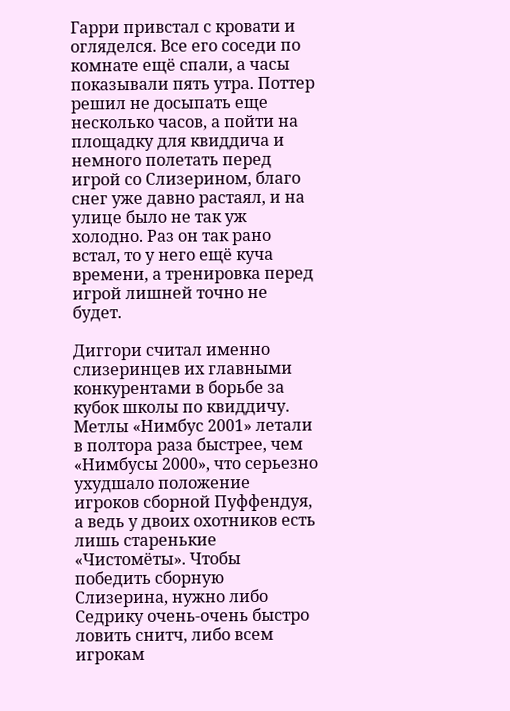Гарри привстал с кровати и огляделся. Все его соседи по комнате ещё спали, а часы показывали пять утра. Поттер решил не досыпать еще несколько часов, а пойти на площадку для квиддича и немного полетать перед игрой со Слизерином, благо снег уже давно растаял, и на улице было не так уж холодно. Раз он так рано встал, то у него ещё куча времени, а тренировка перед игрой лишней точно не будет.

Диггори считал именно слизеринцев их главными конкурентами в борьбе за кубок школы по квиддичу. Метлы «Нимбус 2001» летали в полтора раза быстрее, чем «Нимбусы 2000», что серьезно ухудшало положение игроков сборной Пуффендуя, а ведь у двоих охотников есть лишь старенькие «Чистомёты». Чтобы победить сборную Слизерина, нужно либо Седрику очень-очень быстро ловить снитч, либо всем игрокам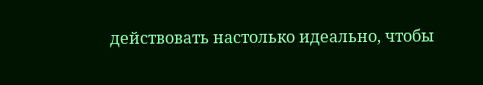действовать настолько идеально, чтобы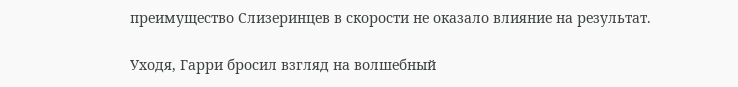преимущество Слизеринцев в скорости не оказало влияние на результат.

Уходя, Гарри бросил взгляд на волшебный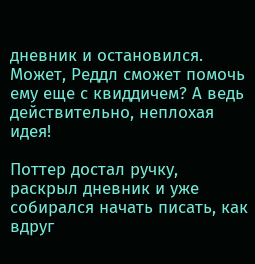дневник и остановился. Может, Реддл сможет помочь ему еще с квиддичем? А ведь действительно, неплохая идея!

Поттер достал ручку, раскрыл дневник и уже собирался начать писать, как вдруг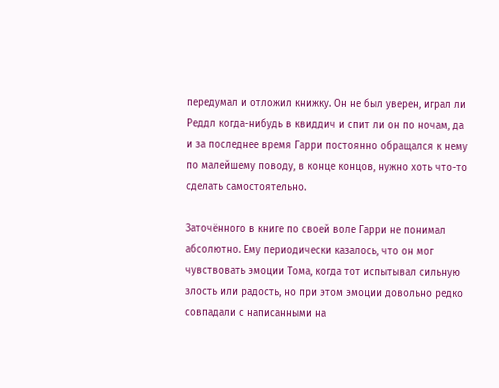передумал и отложил книжку. Он не был уверен, играл ли Реддл когда-нибудь в квиддич и спит ли он по ночам, да и за последнее время Гарри постоянно обращался к нему по малейшему поводу, в конце концов, нужно хоть что-то сделать самостоятельно.

Заточённого в книге по своей воле Гарри не понимал абсолютно. Ему периодически казалось, что он мог чувствовать эмоции Тома, когда тот испытывал сильную злость или радость, но при этом эмоции довольно редко совпадали с написанными на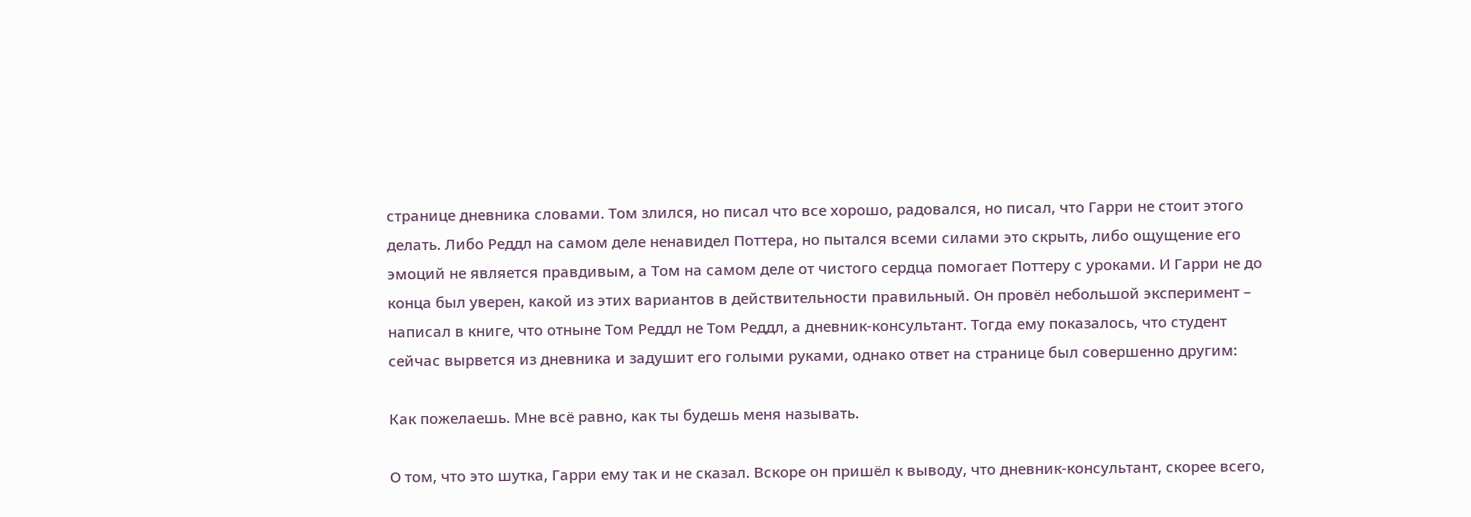странице дневника словами. Том злился, но писал что все хорошо, радовался, но писал, что Гарри не стоит этого делать. Либо Реддл на самом деле ненавидел Поттера, но пытался всеми силами это скрыть, либо ощущение его эмоций не является правдивым, а Том на самом деле от чистого сердца помогает Поттеру с уроками. И Гарри не до конца был уверен, какой из этих вариантов в действительности правильный. Он провёл небольшой эксперимент – написал в книге, что отныне Том Реддл не Том Реддл, а дневник-консультант. Тогда ему показалось, что студент сейчас вырвется из дневника и задушит его голыми руками, однако ответ на странице был совершенно другим:

Как пожелаешь. Мне всё равно, как ты будешь меня называть.

О том, что это шутка, Гарри ему так и не сказал. Вскоре он пришёл к выводу, что дневник-консультант, скорее всего,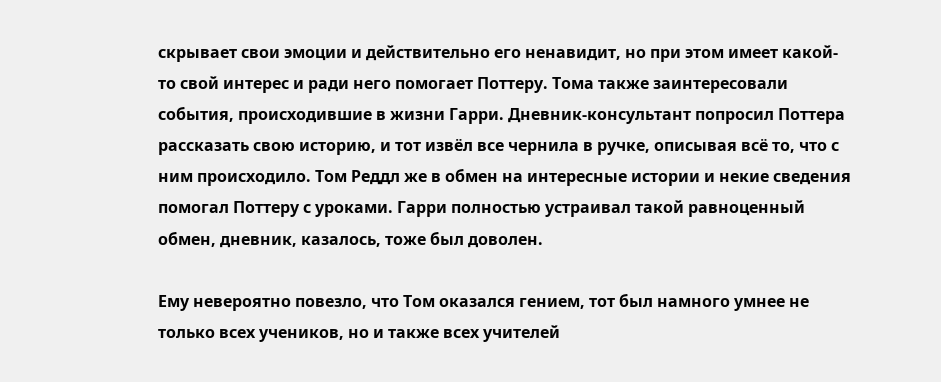скрывает свои эмоции и действительно его ненавидит, но при этом имеет какой-то свой интерес и ради него помогает Поттеру. Тома также заинтересовали события, происходившие в жизни Гарри. Дневник-консультант попросил Поттера рассказать свою историю, и тот извёл все чернила в ручке, описывая всё то, что с ним происходило. Том Реддл же в обмен на интересные истории и некие сведения помогал Поттеру с уроками. Гарри полностью устраивал такой равноценный обмен, дневник, казалось, тоже был доволен.

Ему невероятно повезло, что Том оказался гением, тот был намного умнее не только всех учеников, но и также всех учителей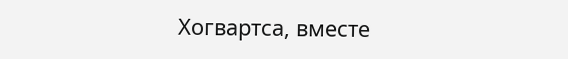Хогвартса, вместе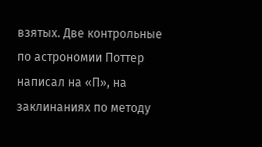взятых. Две контрольные по астрономии Поттер написал на «П», на заклинаниях по методу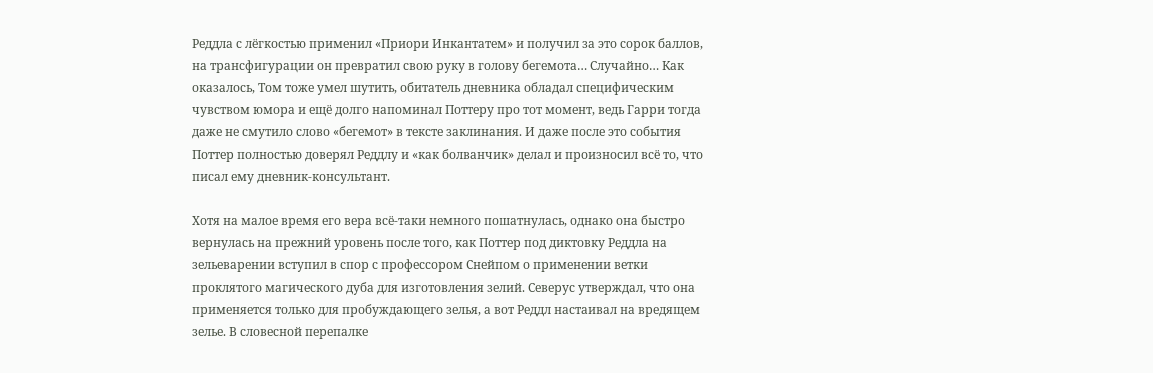Реддла с лёгкостью применил «Приори Инкантатем» и получил за это сорок баллов, на трансфигурации он превратил свою руку в голову бегемота… Случайно… Как оказалось, Том тоже умел шутить, обитатель дневника обладал специфическим чувством юмора и ещё долго напоминал Поттеру про тот момент, ведь Гарри тогда даже не смутило слово «бегемот» в тексте заклинания. И даже после это события Поттер полностью доверял Реддлу и «как болванчик» делал и произносил всё то, что писал ему дневник-консультант.

Хотя на малое время его вера всё-таки немного пошатнулась, однако она быстро вернулась на прежний уровень после того, как Поттер под диктовку Реддла на зельеварении вступил в спор с профессором Снейпом о применении ветки проклятого магического дуба для изготовления зелий. Северус утверждал, что она применяется только для пробуждающего зелья, а вот Реддл настаивал на вредящем зелье. В словесной перепалке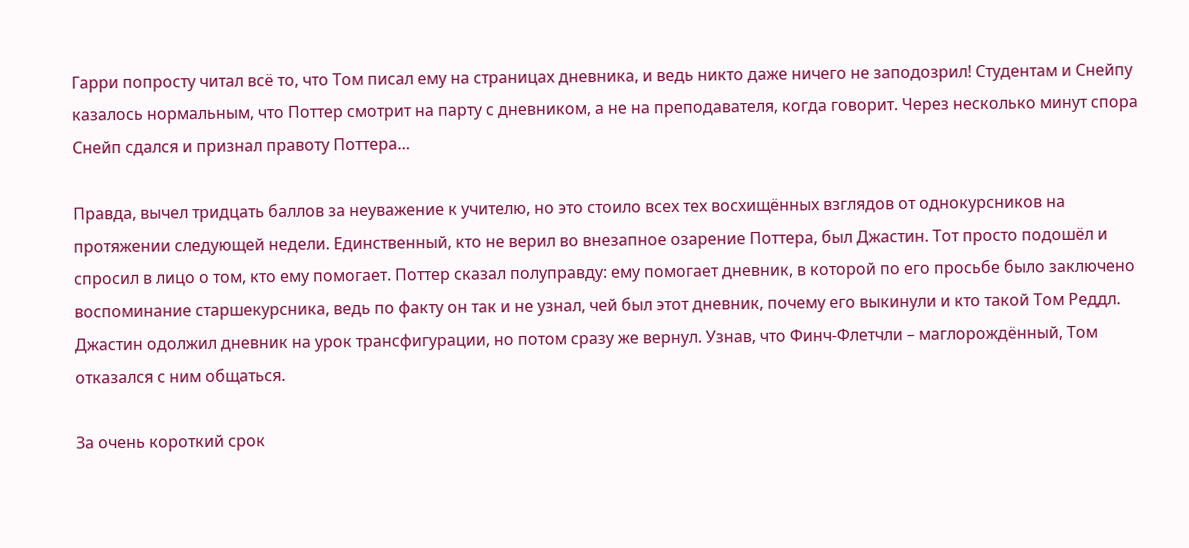Гарри попросту читал всё то, что Том писал ему на страницах дневника, и ведь никто даже ничего не заподозрил! Студентам и Снейпу казалось нормальным, что Поттер смотрит на парту с дневником, а не на преподавателя, когда говорит. Через несколько минут спора Снейп сдался и признал правоту Поттера…

Правда, вычел тридцать баллов за неуважение к учителю, но это стоило всех тех восхищённых взглядов от однокурсников на протяжении следующей недели. Единственный, кто не верил во внезапное озарение Поттера, был Джастин. Тот просто подошёл и спросил в лицо о том, кто ему помогает. Поттер сказал полуправду: ему помогает дневник, в которой по его просьбе было заключено воспоминание старшекурсника, ведь по факту он так и не узнал, чей был этот дневник, почему его выкинули и кто такой Том Реддл. Джастин одолжил дневник на урок трансфигурации, но потом сразу же вернул. Узнав, что Финч-Флетчли – маглорождённый, Том отказался с ним общаться.

За очень короткий срок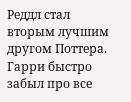Реддл стал вторым лучшим другом Поттера. Гарри быстро забыл про все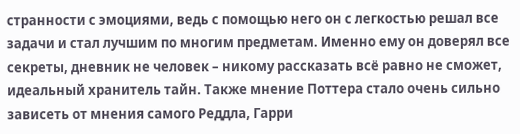странности с эмоциями, ведь с помощью него он с легкостью решал все задачи и стал лучшим по многим предметам. Именно ему он доверял все секреты, дневник не человек – никому рассказать всё равно не сможет, идеальный хранитель тайн. Также мнение Поттера стало очень сильно зависеть от мнения самого Реддла, Гарри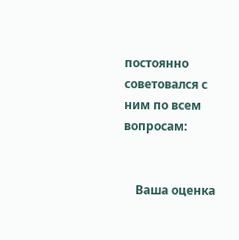постоянно советовался с ним по всем вопросам:


    Ваша оценка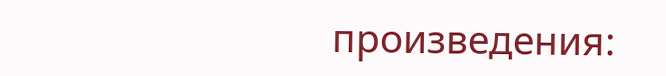произведения: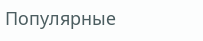Популярные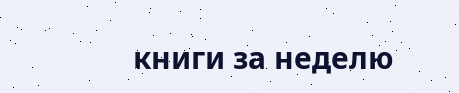книги за неделю